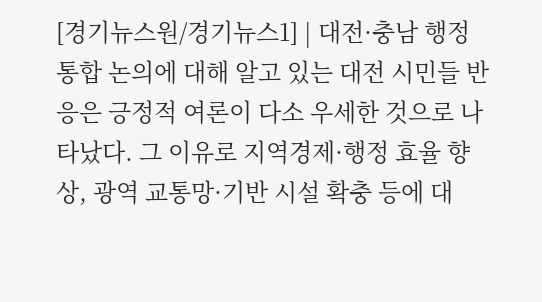[경기뉴스원/경기뉴스1] | 대전·충남 행정통합 논의에 대해 알고 있는 대전 시민들 반응은 긍정적 여론이 다소 우세한 것으로 나타났다. 그 이유로 지역경제·행정 효율 향상, 광역 교통망·기반 시설 확충 등에 대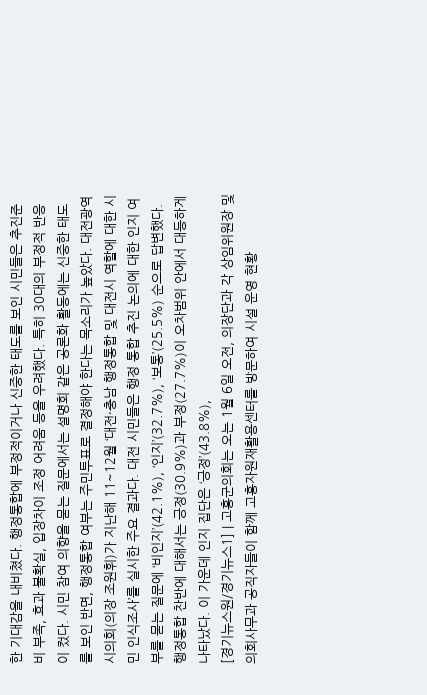한 기대감을 내비쳤다. 행정통합에 부정적이거나 신중한 태도를 보인 시민들은 추진준비 부족, 효과 불확실, 입장차이 조정 어려움 등을 우려했다. 특히 30대의 부정적 반응이 컸다. 시민 참여 의향을 묻는 질문에서는 설명회 같은 공론화 활동에는 신중한 태도를 보인 반면, 행정통합 여부는 주민투표로 결정해야 한다는 목소리가 높았다. 대전광역시의회(의장 조원휘)가 지난해 11~12월 ‘대전·충남 행정통합 및 대전시 역할에 대한 시민 인식조사’를 실시한 주요 결과다. 대전 시민들은 행정 통합 추진 논의에 대한 인지 여부를 묻는 질문에 ‘비인지’(42.1%), ‘인지’(32.7%), ‘보통’(25.5%) 순으로 답변했다. 행정통합 찬반에 대해서는 긍정(30.9%)과 부정(27.7%)이 오차범위 안에서 대등하게 나타났다. 이 가운데 인지 집단은 ‘긍정’(43.8%),
[경기뉴스원/경기뉴스1] | 고흥군의회는 오는 1월 6일 오전, 의장단과 각 상임위원장 및 의회사무과 공직자들이 함께 고흥자원재활용센터를 방문하여 시설 운영 현황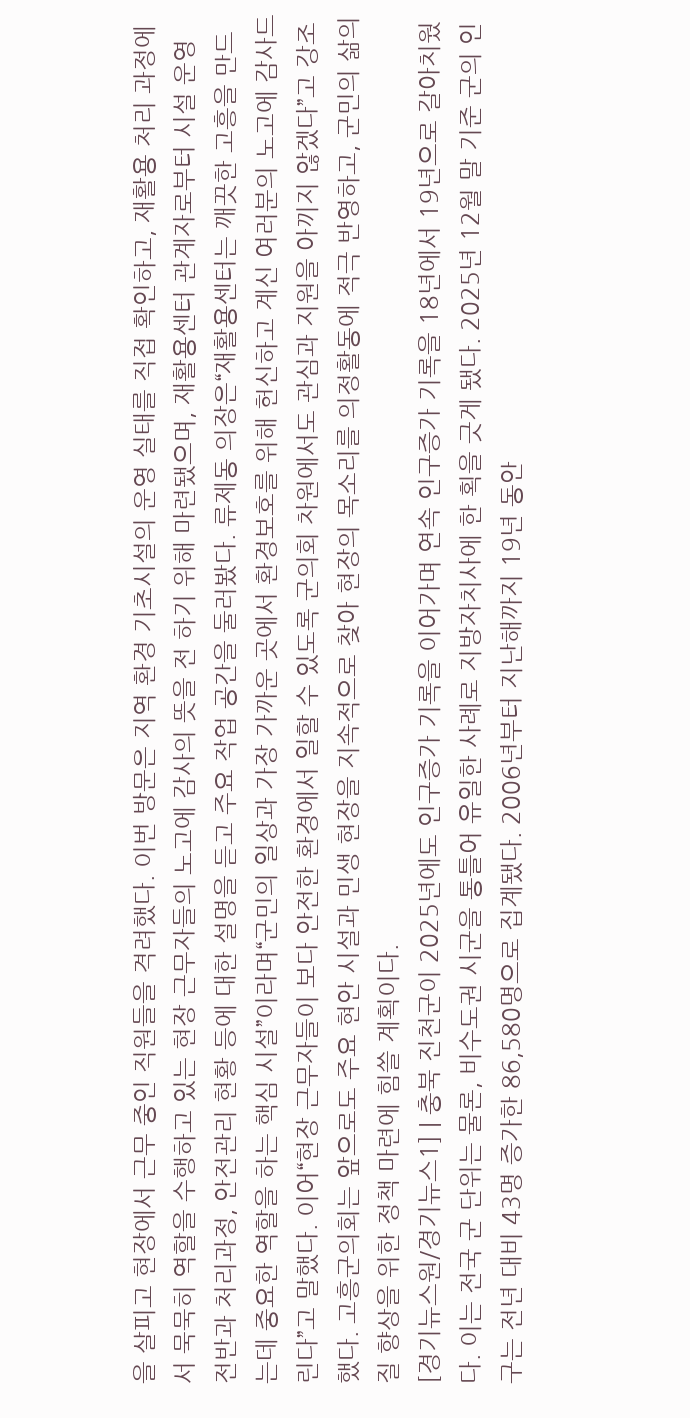을 살피고 현장에서 근무 중인 직원들을 격려했다. 이번 방문은 지역 환경 기초시설의 운영 실태를 직접 확인하고, 재활용 처리 과정에서 묵묵히 역할을 수행하고 있는 현장 근무자들의 노고에 감사의 뜻을 전 하기 위해 마련됐으며, 재활용센터 관계자로부터 시설 운영 전반과 처리과정, 안전관리 현황 등에 대한 설명을 듣고 주요 작업 공간을 둘러봤다. 류제동 의장은“재활용센터는 깨끗한 고흥을 만드는데 중요한 역할을 하는 핵심 시설”이라며“군민의 일상과 가장 가까운 곳에서 환경보호를 위해 헌신하고 계신 여러분의 노고에 감사드린다”고 말했다. 이어“현장 근무자들이 보다 안전한 환경에서 일할 수 있도록 군의회 차원에서도 관심과 지원을 아끼지 않겠다”고 강조했다. 고흥군의회는 앞으로도 주요 현안 시설과 민생 현장을 지속적으로 찾아 현장의 목소리를 의정활동에 적극 반영하고, 군민의 삶의 질 향상을 위한 정책 마련에 힘쓸 계획이다.
[경기뉴스원/경기뉴스1] | 충북 진천군이 2025년에도 인구증가 기록을 이어가며 연속 인구증가 기록을 18년에서 19년으로 갈아치웠다. 이는 전국 군 단위는 물론, 비수도권 시군을 통틀어 유일한 사례로 지방자치사에 한 획을 긋게 됐다. 2025년 12월 말 기준 군의 인구는 전년 대비 43명 증가한 86,580명으로 집계됐다. 2006년부터 지난해까지 19년 동안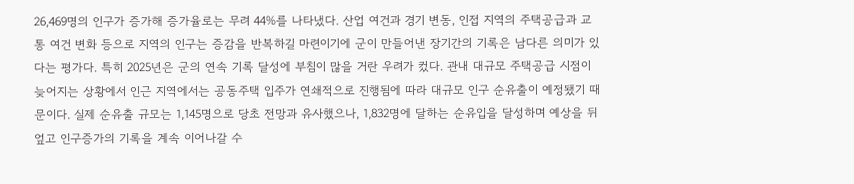26,469명의 인구가 증가해 증가율로는 무려 44%를 나타냈다. 산업 여건과 경기 변동, 인접 지역의 주택공급과 교통 여건 변화 등으로 지역의 인구는 증감을 반복하길 마련이기에 군이 만들어낸 장기간의 기록은 남다른 의미가 있다는 평가다. 특히 2025년은 군의 연속 기록 달성에 부침이 많을 거란 우려가 컸다. 관내 대규모 주택공급 시점이 늦어지는 상황에서 인근 지역에서는 공동주택 입주가 연쇄적으로 진행됨에 따라 대규모 인구 순유출이 예정됐기 때문이다. 실제 순유출 규모는 1,145명으로 당초 전망과 유사했으나, 1,832명에 달하는 순유입을 달성하며 예상을 뒤엎고 인구증가의 기록을 계속 이어나갈 수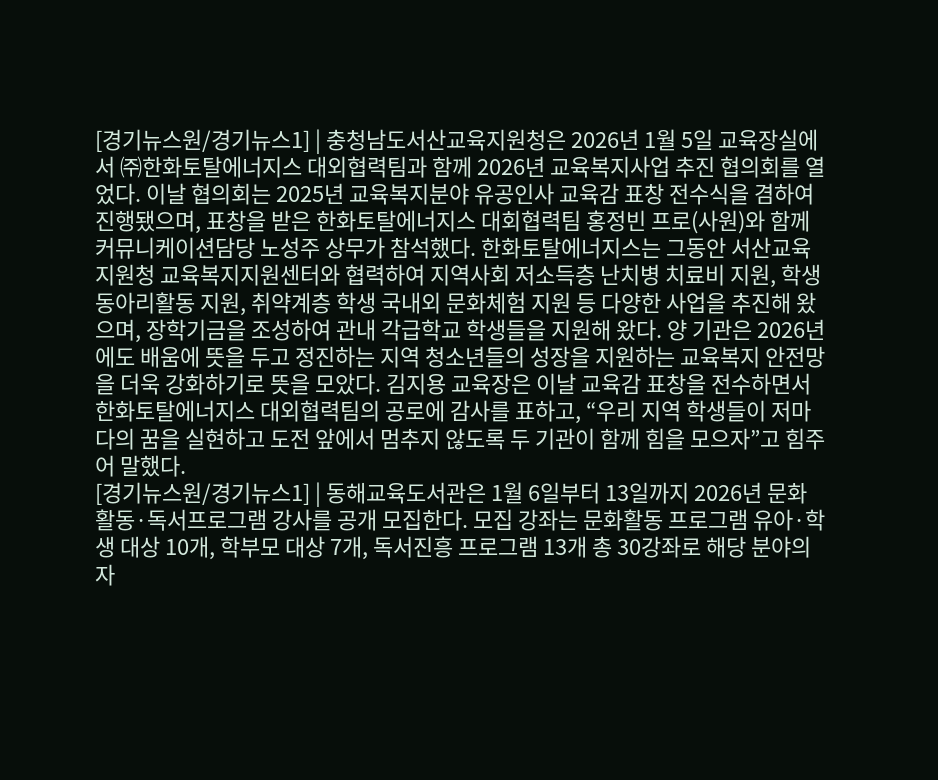[경기뉴스원/경기뉴스1] | 충청남도서산교육지원청은 2026년 1월 5일 교육장실에서 ㈜한화토탈에너지스 대외협력팀과 함께 2026년 교육복지사업 추진 협의회를 열었다. 이날 협의회는 2025년 교육복지분야 유공인사 교육감 표창 전수식을 겸하여 진행됐으며, 표창을 받은 한화토탈에너지스 대회협력팀 홍정빈 프로(사원)와 함께 커뮤니케이션담당 노성주 상무가 참석했다. 한화토탈에너지스는 그동안 서산교육지원청 교육복지지원센터와 협력하여 지역사회 저소득층 난치병 치료비 지원, 학생 동아리활동 지원, 취약계층 학생 국내외 문화체험 지원 등 다양한 사업을 추진해 왔으며, 장학기금을 조성하여 관내 각급학교 학생들을 지원해 왔다. 양 기관은 2026년에도 배움에 뜻을 두고 정진하는 지역 청소년들의 성장을 지원하는 교육복지 안전망을 더욱 강화하기로 뜻을 모았다. 김지용 교육장은 이날 교육감 표창을 전수하면서 한화토탈에너지스 대외협력팀의 공로에 감사를 표하고, “우리 지역 학생들이 저마다의 꿈을 실현하고 도전 앞에서 멈추지 않도록 두 기관이 함께 힘을 모으자”고 힘주어 말했다.
[경기뉴스원/경기뉴스1] | 동해교육도서관은 1월 6일부터 13일까지 2026년 문화활동·독서프로그램 강사를 공개 모집한다. 모집 강좌는 문화활동 프로그램 유아·학생 대상 10개, 학부모 대상 7개, 독서진흥 프로그램 13개 총 30강좌로 해당 분야의 자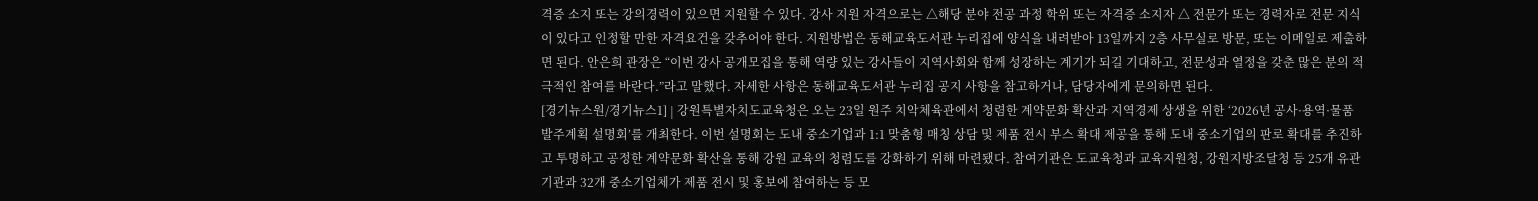격증 소지 또는 강의경력이 있으면 지원할 수 있다. 강사 지원 자격으로는 △해당 분야 전공 과정 학위 또는 자격증 소지자 △ 전문가 또는 경력자로 전문 지식이 있다고 인정할 만한 자격요건을 갖추어야 한다. 지원방법은 동해교육도서관 누리집에 양식을 내려받아 13일까지 2층 사무실로 방문, 또는 이메일로 제출하면 된다. 안은희 관장은 “이번 강사 공개모집을 통해 역량 있는 강사들이 지역사회와 함께 성장하는 계기가 되길 기대하고, 전문성과 열정을 갖춘 많은 분의 적극적인 참여를 바란다.”라고 말했다. 자세한 사항은 동해교육도서관 누리집 공지 사항을 참고하거나, 담당자에게 문의하면 된다.
[경기뉴스원/경기뉴스1] | 강원특별자치도교육청은 오는 23일 원주 치악체육관에서 청렴한 계약문화 확산과 지역경제 상생을 위한 ‘2026년 공사·용역·물품 발주계획 설명회’를 개최한다. 이번 설명회는 도내 중소기업과 1:1 맞춤형 매칭 상담 및 제품 전시 부스 확대 제공을 통해 도내 중소기업의 판로 확대를 추진하고 투명하고 공정한 계약문화 확산을 통해 강원 교육의 청렴도를 강화하기 위해 마련됐다. 참여기관은 도교육청과 교육지원청, 강원지방조달청 등 25개 유관기관과 32개 중소기업체가 제품 전시 및 홍보에 참여하는 등 모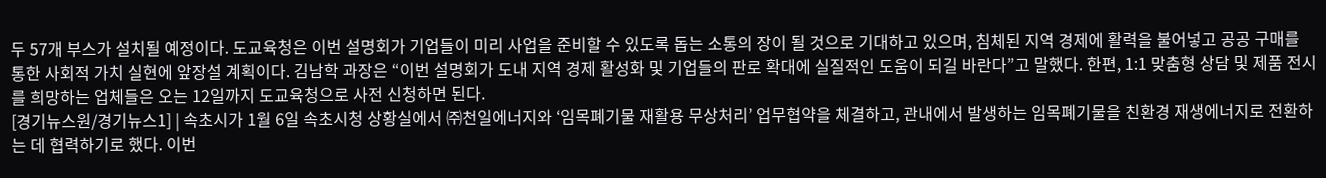두 57개 부스가 설치될 예정이다. 도교육청은 이번 설명회가 기업들이 미리 사업을 준비할 수 있도록 돕는 소통의 장이 될 것으로 기대하고 있으며, 침체된 지역 경제에 활력을 불어넣고 공공 구매를 통한 사회적 가치 실현에 앞장설 계획이다. 김남학 과장은 “이번 설명회가 도내 지역 경제 활성화 및 기업들의 판로 확대에 실질적인 도움이 되길 바란다”고 말했다. 한편, 1:1 맞춤형 상담 및 제품 전시를 희망하는 업체들은 오는 12일까지 도교육청으로 사전 신청하면 된다.
[경기뉴스원/경기뉴스1] | 속초시가 1월 6일 속초시청 상황실에서 ㈜천일에너지와 ‘임목폐기물 재활용 무상처리’ 업무협약을 체결하고, 관내에서 발생하는 임목폐기물을 친환경 재생에너지로 전환하는 데 협력하기로 했다. 이번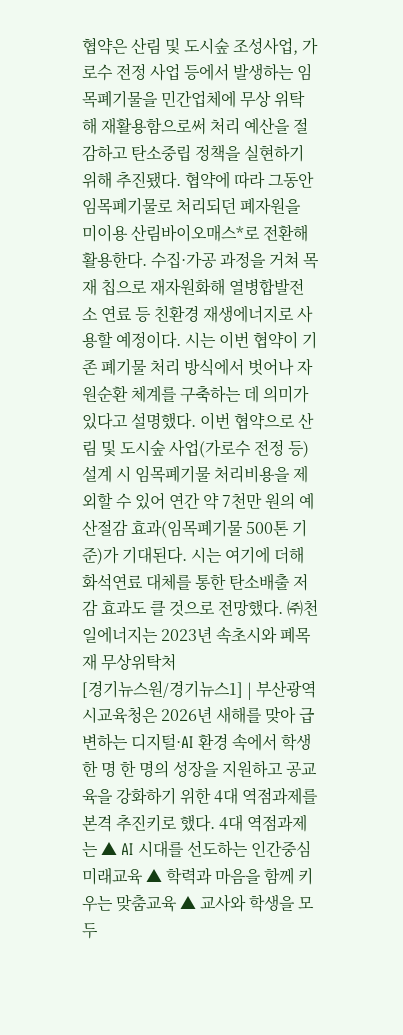협약은 산림 및 도시숲 조성사업, 가로수 전정 사업 등에서 발생하는 임목폐기물을 민간업체에 무상 위탁해 재활용함으로써 처리 예산을 절감하고 탄소중립 정책을 실현하기 위해 추진됐다. 협약에 따라 그동안 임목폐기물로 처리되던 폐자원을 미이용 산림바이오매스*로 전환해 활용한다. 수집·가공 과정을 거쳐 목재 칩으로 재자원화해 열병합발전소 연료 등 친환경 재생에너지로 사용할 예정이다. 시는 이번 협약이 기존 폐기물 처리 방식에서 벗어나 자원순환 체계를 구축하는 데 의미가 있다고 설명했다. 이번 협약으로 산림 및 도시숲 사업(가로수 전정 등) 설계 시 임목폐기물 처리비용을 제외할 수 있어 연간 약 7천만 원의 예산절감 효과(임목폐기물 500톤 기준)가 기대된다. 시는 여기에 더해 화석연료 대체를 통한 탄소배출 저감 효과도 클 것으로 전망했다. ㈜천일에너지는 2023년 속초시와 폐목재 무상위탁처
[경기뉴스원/경기뉴스1] | 부산광역시교육청은 2026년 새해를 맞아 급변하는 디지털·AI 환경 속에서 학생 한 명 한 명의 성장을 지원하고 공교육을 강화하기 위한 4대 역점과제를 본격 추진키로 했다. 4대 역점과제는 ▲ AI 시대를 선도하는 인간중심 미래교육 ▲ 학력과 마음을 함께 키우는 맞춤교육 ▲ 교사와 학생을 모두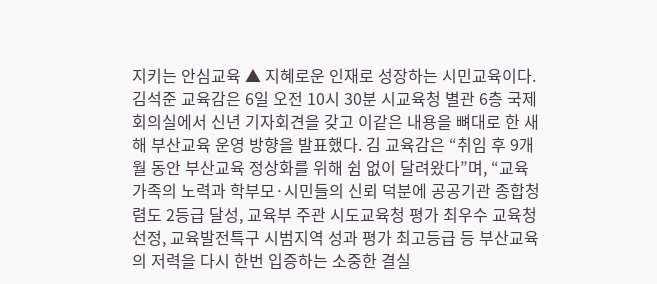지키는 안심교육 ▲ 지혜로운 인재로 성장하는 시민교육이다. 김석준 교육감은 6일 오전 10시 30분 시교육청 별관 6층 국제회의실에서 신년 기자회견을 갖고 이같은 내용을 뼈대로 한 새해 부산교육 운영 방향을 발표했다. 김 교육감은 “취임 후 9개월 동안 부산교육 정상화를 위해 쉼 없이 달려왔다”며, “교육 가족의 노력과 학부모·시민들의 신뢰 덕분에 공공기관 종합청렴도 2등급 달성, 교육부 주관 시도교육청 평가 최우수 교육청 선정, 교육발전특구 시범지역 성과 평가 최고등급 등 부산교육의 저력을 다시 한번 입증하는 소중한 결실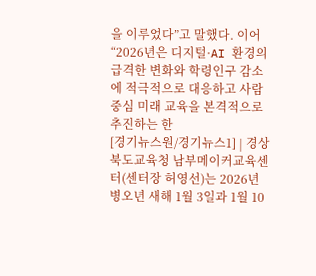을 이루었다”고 말했다. 이어 “2026년은 디지털·AI 환경의 급격한 변화와 학령인구 감소에 적극적으로 대응하고 사람 중심 미래 교육을 본격적으로 추진하는 한
[경기뉴스원/경기뉴스1] | 경상북도교육청 남부메이커교육센터(센터장 허영선)는 2026년 병오년 새해 1월 3일과 1월 10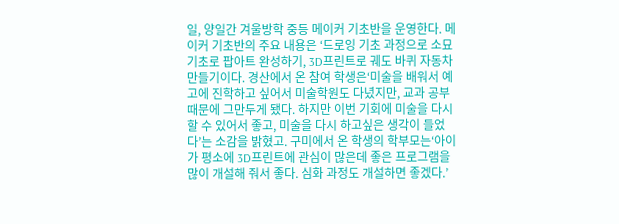일, 양일간 겨울방학 중등 메이커 기초반을 운영한다. 메이커 기초반의 주요 내용은 ‘드로잉 기초 과정으로 소묘 기초로 팝아트 완성하기, 3D프린트로 궤도 바퀴 자동차 만들기이다. 경산에서 온 참여 학생은‘미술을 배워서 예고에 진학하고 싶어서 미술학원도 다녔지만, 교과 공부 때문에 그만두게 됐다. 하지만 이번 기회에 미술을 다시 할 수 있어서 좋고, 미술을 다시 하고싶은 생각이 들었다’는 소감을 밝혔고. 구미에서 온 학생의 학부모는‘아이가 평소에 3D프린트에 관심이 많은데 좋은 프로그램을 많이 개설해 줘서 좋다. 심화 과정도 개설하면 좋겠다.’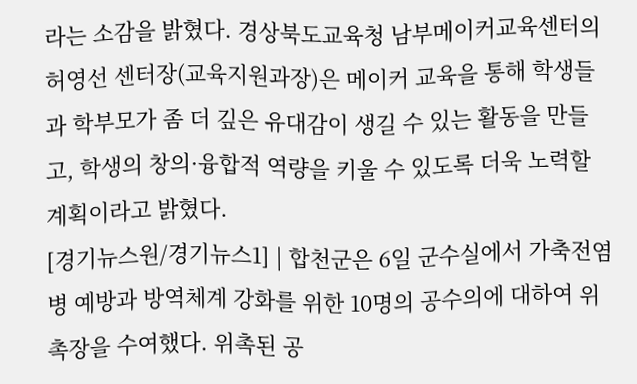라는 소감을 밝혔다. 경상북도교육청 남부메이커교육센터의 허영선 센터장(교육지원과장)은 메이커 교육을 통해 학생들과 학부모가 좀 더 깊은 유대감이 생길 수 있는 활동을 만들고, 학생의 창의·융합적 역량을 키울 수 있도록 더욱 노력할 계획이라고 밝혔다.
[경기뉴스원/경기뉴스1] | 합천군은 6일 군수실에서 가축전염병 예방과 방역체계 강화를 위한 10명의 공수의에 대하여 위촉장을 수여했다. 위촉된 공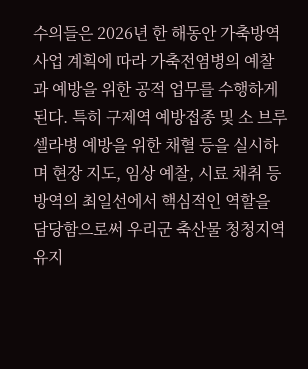수의들은 2026년 한 해동안 가축방역사업 계획에 따라 가축전염병의 예찰과 예방을 위한 공적 업무를 수행하게 된다. 특히 구제역 예방접종 및 소 브루셀라병 예방을 위한 채혈 등을 실시하며 현장 지도, 임상 예찰, 시료 채취 등 방역의 최일선에서 핵심적인 역할을 담당함으로써 우리군 축산물 청청지역 유지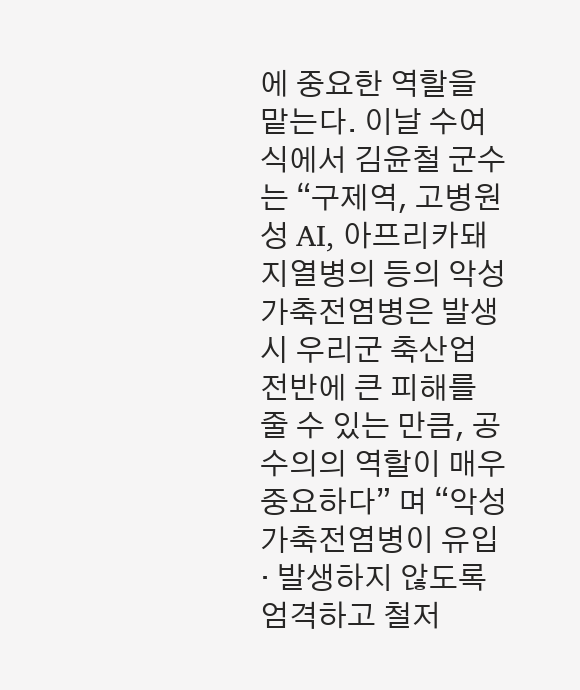에 중요한 역할을 맡는다. 이날 수여식에서 김윤철 군수는 “구제역, 고병원성 AI, 아프리카돼지열병의 등의 악성 가축전염병은 발생 시 우리군 축산업 전반에 큰 피해를 줄 수 있는 만큼, 공수의의 역할이 매우 중요하다” 며 “악성 가축전염병이 유입 · 발생하지 않도록 엄격하고 철저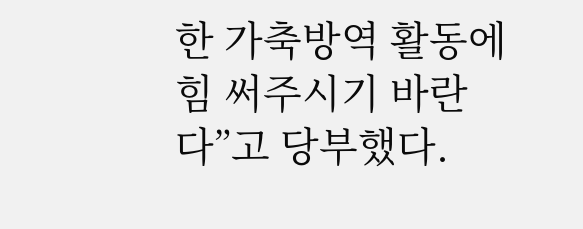한 가축방역 활동에 힘 써주시기 바란다”고 당부했다.